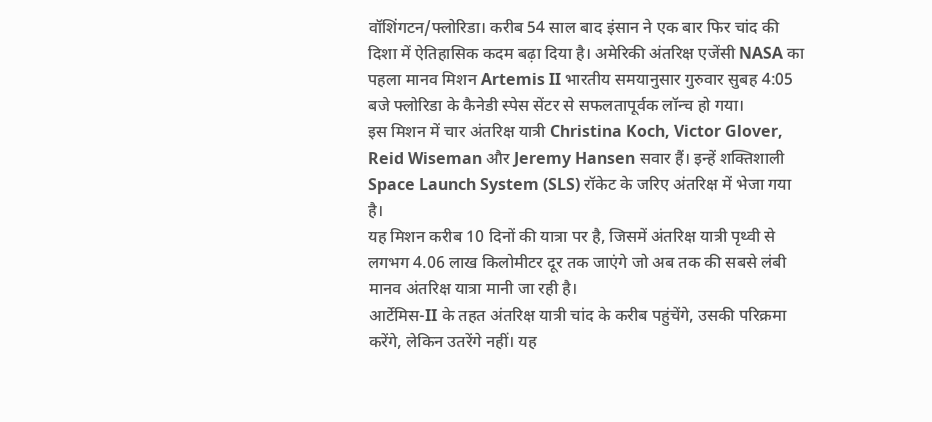वॉशिंगटन/फ्लोरिडा। करीब 54 साल बाद इंसान ने एक बार फिर चांद की दिशा में ऐतिहासिक कदम बढ़ा दिया है। अमेरिकी अंतरिक्ष एजेंसी NASA का पहला मानव मिशन Artemis II भारतीय समयानुसार गुरुवार सुबह 4:05 बजे फ्लोरिडा के कैनेडी स्पेस सेंटर से सफलतापूर्वक लॉन्च हो गया।
इस मिशन में चार अंतरिक्ष यात्री Christina Koch, Victor Glover, Reid Wiseman और Jeremy Hansen सवार हैं। इन्हें शक्तिशाली Space Launch System (SLS) रॉकेट के जरिए अंतरिक्ष में भेजा गया है।
यह मिशन करीब 10 दिनों की यात्रा पर है, जिसमें अंतरिक्ष यात्री पृथ्वी से लगभग 4.06 लाख किलोमीटर दूर तक जाएंगे जो अब तक की सबसे लंबी मानव अंतरिक्ष यात्रा मानी जा रही है।
आर्टेमिस-II के तहत अंतरिक्ष यात्री चांद के करीब पहुंचेंगे, उसकी परिक्रमा करेंगे, लेकिन उतरेंगे नहीं। यह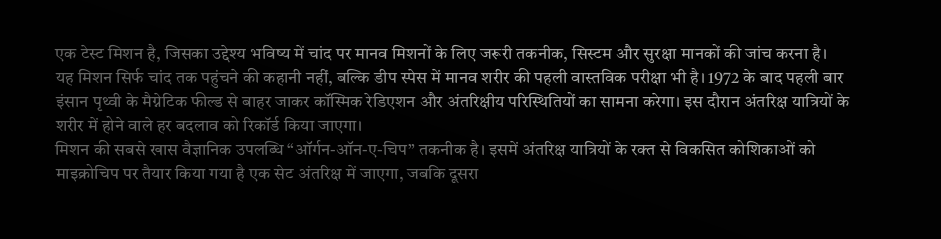एक टेस्ट मिशन है, जिसका उद्देश्य भविष्य में चांद पर मानव मिशनों के लिए जरूरी तकनीक, सिस्टम और सुरक्षा मानकों की जांच करना है।
यह मिशन सिर्फ चांद तक पहुंचने की कहानी नहीं, बल्कि डीप स्पेस में मानव शरीर की पहली वास्तविक परीक्षा भी है। 1972 के बाद पहली बार इंसान पृथ्वी के मैग्नेटिक फील्ड से बाहर जाकर कॉस्मिक रेडिएशन और अंतरिक्षीय परिस्थितियों का सामना करेगा। इस दौरान अंतरिक्ष यात्रियों के शरीर में होने वाले हर बदलाव को रिकॉर्ड किया जाएगा।
मिशन की सबसे खास वैज्ञानिक उपलब्धि “ऑर्गन-ऑन-ए-चिप” तकनीक है। इसमें अंतरिक्ष यात्रियों के रक्त से विकसित कोशिकाओं को माइक्रोचिप पर तैयार किया गया है एक सेट अंतरिक्ष में जाएगा, जबकि दूसरा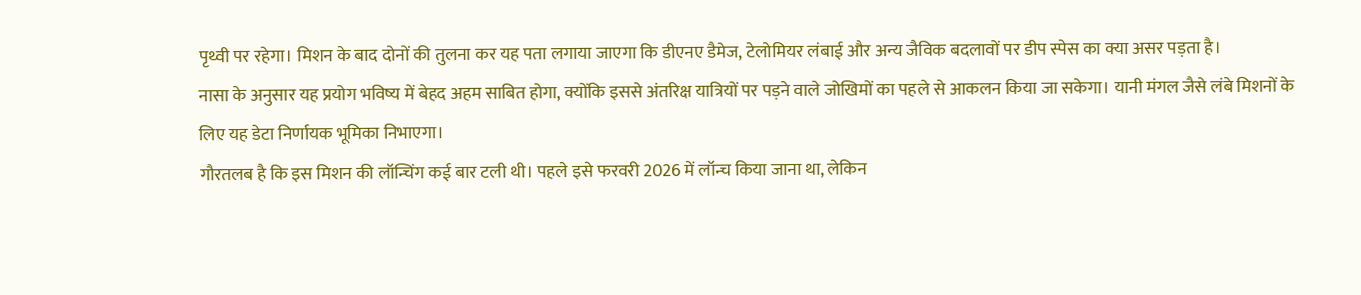पृथ्वी पर रहेगा। मिशन के बाद दोनों की तुलना कर यह पता लगाया जाएगा कि डीएनए डैमेज, टेलोमियर लंबाई और अन्य जैविक बदलावों पर डीप स्पेस का क्या असर पड़ता है।
नासा के अनुसार यह प्रयोग भविष्य में बेहद अहम साबित होगा, क्योंकि इससे अंतरिक्ष यात्रियों पर पड़ने वाले जोखिमों का पहले से आकलन किया जा सकेगा। यानी मंगल जैसे लंबे मिशनों के लिए यह डेटा निर्णायक भूमिका निभाएगा।
गौरतलब है कि इस मिशन की लॉन्चिंग कई बार टली थी। पहले इसे फरवरी 2026 में लॉन्च किया जाना था, लेकिन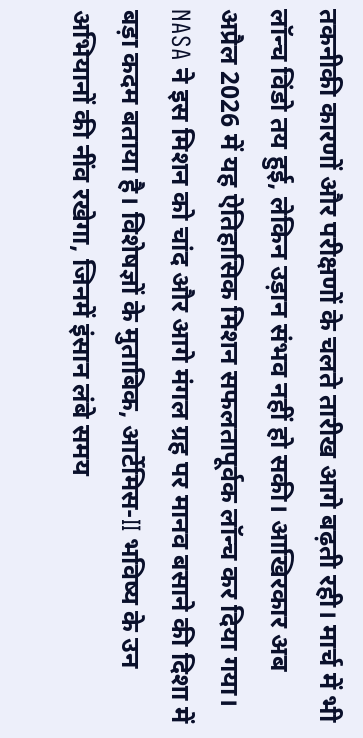तकनीकी कारणों और परीक्षणों के चलते तारीख आगे बढ़ती रही। मार्च में भी लॉन्च विंडो तय हुई, लेकिन उड़ान संभव नहीं हो सकी। आखिरकार अब अप्रैल 2026 में यह ऐतिहासिक मिशन सफलतापूर्वक लॉन्च कर दिया गया।
NASA ने इस मिशन को चांद और आगे मंगल ग्रह पर मानव बसाने की दिशा में बड़ा कदम बताया है। विशेषज्ञों के मुताबिक, आर्टेमिस-II भविष्य के उन अभियानों की नींव रखेगा, जिनमें इंसान लंबे समय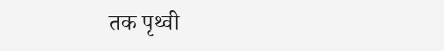तक पृथ्वी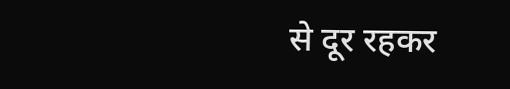से दूर रहकर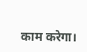काम करेगा।